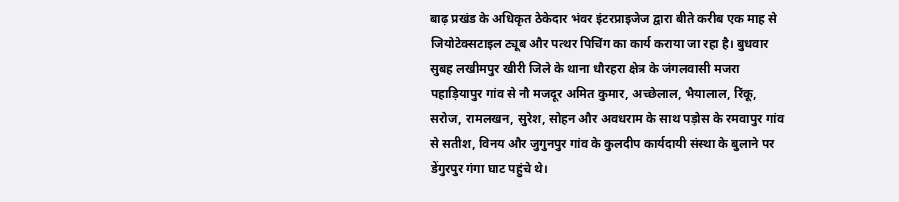बाढ़ प्रखंड के अधिकृत ठेकेदार भंवर इंटरप्राइजेज द्वारा बीते करीब एक माह से जियोटेक्सटाइल ट्यूब और पत्थर पिचिंग का कार्य कराया जा रहा है। बुधवार सुबह लखीमपुर खीरी जिले के थाना धौरहरा क्षेत्र के जंगलवासी मजरा पहाड़ियापुर गांव से नौ मजदूर अमित कुमार, अच्छेलाल, भैयालाल, रिंकू, सरोज, रामलखन, सुरेश, सोहन और अवधराम के साथ पड़ोस के रमवापुर गांव से सतीश, विनय और जुगुनपुर गांव के कुलदीप कार्यदायी संस्था के बुलाने पर डेंगुरपुर गंगा घाट पहुंचे थे।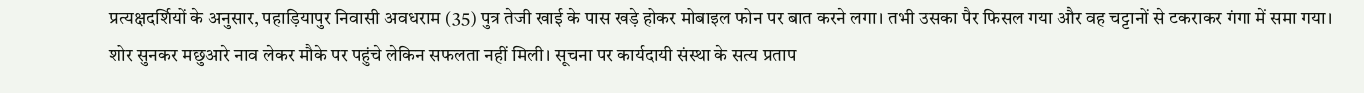प्रत्यक्षदर्शियों के अनुसार, पहाड़ियापुर निवासी अवधराम (35) पुत्र तेजी खाई के पास खड़े होकर मोबाइल फोन पर बात करने लगा। तभी उसका पैर फिसल गया और वह चट्टानों से टकराकर गंगा में समा गया।
शोर सुनकर मछुआरे नाव लेकर मौके पर पहुंचे लेकिन सफलता नहीं मिली। सूचना पर कार्यदायी संस्था के सत्य प्रताप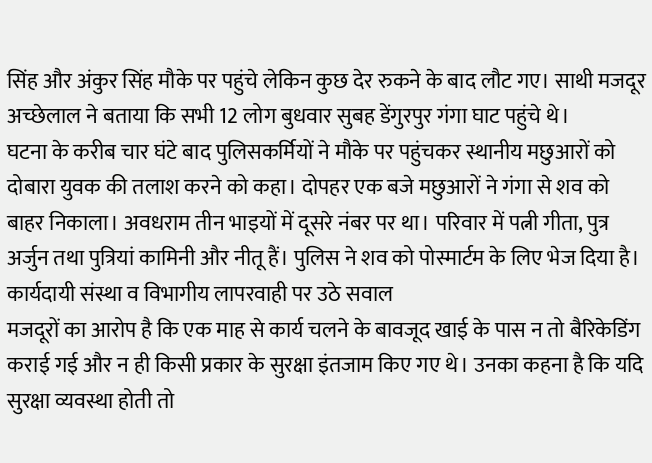सिंह और अंकुर सिंह मौके पर पहुंचे लेकिन कुछ देर रुकने के बाद लौट गए। साथी मजदूर अच्छेलाल ने बताया कि सभी 12 लोग बुधवार सुबह डेंगुरपुर गंगा घाट पहुंचे थे।
घटना के करीब चार घंटे बाद पुलिसकर्मियों ने मौके पर पहुंचकर स्थानीय मछुआरों को दोबारा युवक की तलाश करने को कहा। दोपहर एक बजे मछुआरों ने गंगा से शव को बाहर निकाला। अवधराम तीन भाइयों में दूसरे नंबर पर था। परिवार में पत्नी गीता, पुत्र अर्जुन तथा पुत्रियां कामिनी और नीतू हैं। पुलिस ने शव को पोस्मार्टम के लिए भेज दिया है।
कार्यदायी संस्था व विभागीय लापरवाही पर उठे सवाल
मजदूरों का आरोप है कि एक माह से कार्य चलने के बावजूद खाई के पास न तो बैरिकेडिंग कराई गई और न ही किसी प्रकार के सुरक्षा इंतजाम किए गए थे। उनका कहना है कि यदि सुरक्षा व्यवस्था होती तो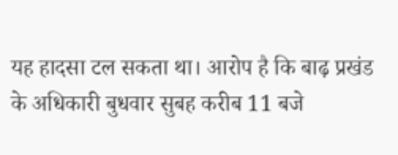यह हादसा टल सकता था। आरोप है कि बाढ़ प्रखंड के अधिकारी बुधवार सुबह करीब 11 बजे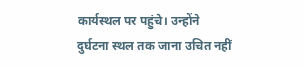कार्यस्थल पर पहुंचे। उन्होंने दुर्घटना स्थल तक जाना उचित नहीं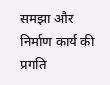समझा और निर्माण कार्य की प्रगति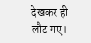देखकर ही लौट गए।